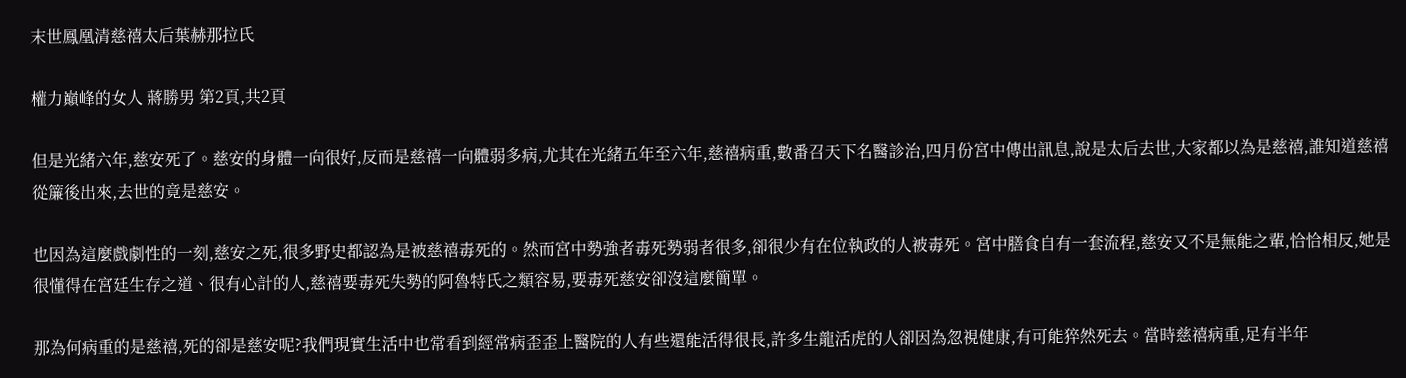末世鳳凰清慈禧太后葉赫那拉氏

權力巔峰的女人 蔣勝男 第2頁,共2頁

但是光緒六年,慈安死了。慈安的身體一向很好,反而是慈禧一向體弱多病,尤其在光緒五年至六年,慈禧病重,數番召天下名醫診治,四月份宮中傳出訊息,說是太后去世,大家都以為是慈禧,誰知道慈禧從簾後出來,去世的竟是慈安。

也因為這麼戲劇性的一刻,慈安之死,很多野史都認為是被慈禧毒死的。然而宮中勢強者毒死勢弱者很多,卻很少有在位執政的人被毒死。宮中膳食自有一套流程,慈安又不是無能之輩,恰恰相反,她是很懂得在宮廷生存之道、很有心計的人,慈禧要毒死失勢的阿魯特氏之類容易,要毒死慈安卻沒這麼簡單。

那為何病重的是慈禧,死的卻是慈安呢?我們現實生活中也常看到經常病歪歪上醫院的人有些還能活得很長,許多生龍活虎的人卻因為忽視健康,有可能猝然死去。當時慈禧病重,足有半年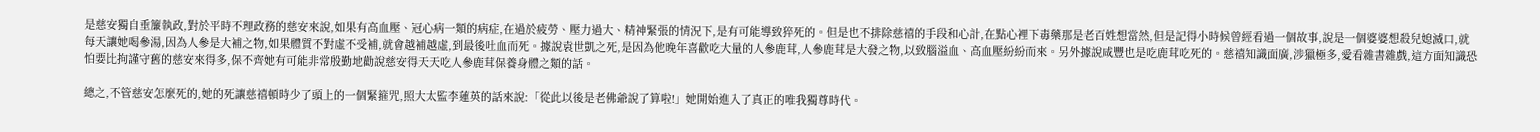是慈安獨自垂簾執政,對於平時不理政務的慈安來說,如果有高血壓、冠心病一類的病症,在過於疲勞、壓力過大、精神緊張的情況下,是有可能導致猝死的。但是也不排除慈禧的手段和心計,在點心裡下毒藥那是老百姓想當然,但是記得小時候曾經看過一個故事,說是一個婆婆想殺兒媳滅口,就每天讓她喝參湯,因為人參是大補之物,如果體質不對虛不受補,就會越補越虛,到最後吐血而死。據說袁世凱之死,是因為他晚年喜歡吃大量的人參鹿茸,人參鹿茸是大發之物,以致腦溢血、高血壓紛紛而來。另外據說咸豐也是吃鹿茸吃死的。慈禧知識面廣,涉獵極多,愛看雜書雜戲,這方面知識恐怕要比拘謹守舊的慈安來得多,保不齊她有可能非常殷勤地勸說慈安得天天吃人參鹿茸保養身體之類的話。

總之,不管慈安怎麼死的,她的死讓慈禧頓時少了頭上的一個緊箍咒,照大太監李蓮英的話來說:「從此以後是老佛爺說了算啦!」她開始進入了真正的唯我獨尊時代。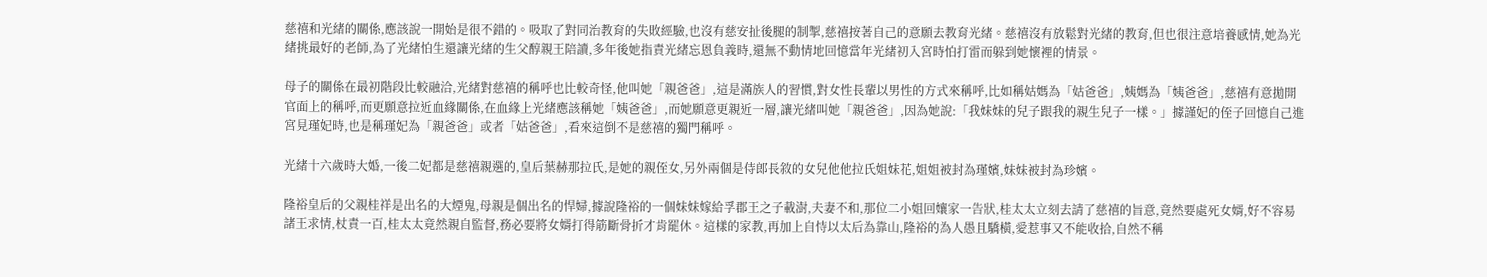慈禧和光緒的關係,應該說一開始是很不錯的。吸取了對同治教育的失敗經驗,也沒有慈安扯後腿的制掣,慈禧按著自己的意願去教育光緒。慈禧沒有放鬆對光緒的教育,但也很注意培養感情,她為光緒挑最好的老師,為了光緒怕生還讓光緒的生父醇親王陪讀,多年後她指責光緒忘恩負義時,還無不動情地回憶當年光緒初入宮時怕打雷而躲到她懷裡的情景。

母子的關係在最初階段比較融洽,光緒對慈禧的稱呼也比較奇怪,他叫她「親爸爸」,這是滿族人的習慣,對女性長輩以男性的方式來稱呼,比如稱姑媽為「姑爸爸」,姨媽為「姨爸爸」,慈禧有意拋開官面上的稱呼,而更願意拉近血緣關係,在血緣上光緒應該稱她「姨爸爸」,而她願意更親近一層,讓光緒叫她「親爸爸」,因為她說:「我妹妹的兒子跟我的親生兒子一樣。」據謹妃的侄子回憶自己進宮見瑾妃時,也是稱瑾妃為「親爸爸」或者「姑爸爸」,看來這倒不是慈禧的獨門稱呼。

光緒十六歲時大婚,一後二妃都是慈禧親選的,皇后葉赫那拉氏,是她的親侄女,另外兩個是侍郎長敘的女兒他他拉氏姐妹花,姐姐被封為瑾嬪,妹妹被封為珍嬪。

隆裕皇后的父親桂祥是出名的大煙鬼,母親是個出名的悍婦,據說隆裕的一個妹妹嫁給孚郡王之子載澍,夫妻不和,那位二小姐回孃家一告狀,桂太太立刻去請了慈禧的旨意,竟然要處死女婿,好不容易諸王求情,杖責一百,桂太太竟然親自監督,務必要將女婿打得筋斷骨折才肯罷休。這樣的家教,再加上自恃以太后為靠山,隆裕的為人愚且驕橫,愛惹事又不能收拾,自然不稱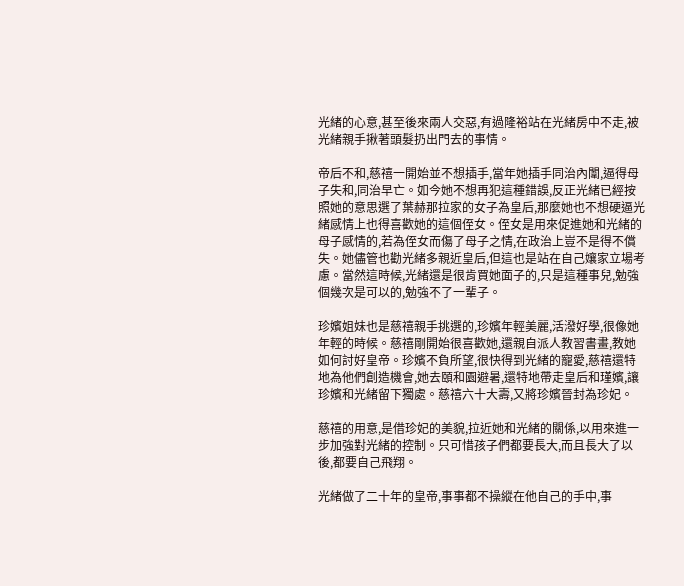光緒的心意,甚至後來兩人交惡,有過隆裕站在光緒房中不走,被光緒親手揪著頭髮扔出門去的事情。

帝后不和,慈禧一開始並不想插手,當年她插手同治內闈,逼得母子失和,同治早亡。如今她不想再犯這種錯誤,反正光緒已經按照她的意思選了葉赫那拉家的女子為皇后,那麼她也不想硬逼光緒感情上也得喜歡她的這個侄女。侄女是用來促進她和光緒的母子感情的,若為侄女而傷了母子之情,在政治上豈不是得不償失。她儘管也勸光緒多親近皇后,但這也是站在自己孃家立場考慮。當然這時候,光緒還是很肯買她面子的,只是這種事兒,勉強個幾次是可以的,勉強不了一輩子。

珍嬪姐妹也是慈禧親手挑選的,珍嬪年輕美麗,活潑好學,很像她年輕的時候。慈禧剛開始很喜歡她,還親自派人教習書畫,教她如何討好皇帝。珍嬪不負所望,很快得到光緒的寵愛,慈禧還特地為他們創造機會,她去頤和園避暑,還特地帶走皇后和瑾嬪,讓珍嬪和光緒留下獨處。慈禧六十大壽,又將珍嬪晉封為珍妃。

慈禧的用意,是借珍妃的美貌,拉近她和光緒的關係,以用來進一步加強對光緒的控制。只可惜孩子們都要長大,而且長大了以後,都要自己飛翔。

光緒做了二十年的皇帝,事事都不操縱在他自己的手中,事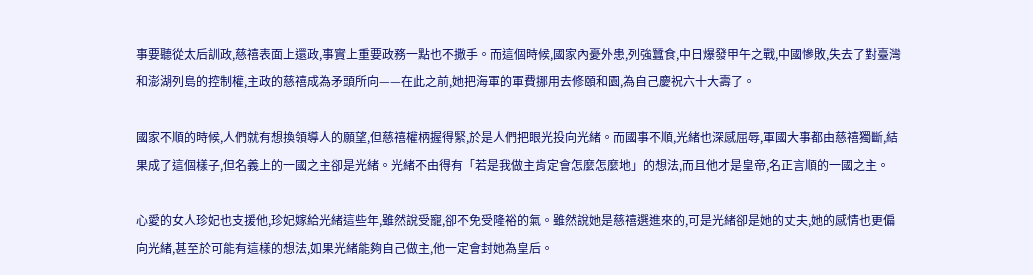事要聽從太后訓政,慈禧表面上還政,事實上重要政務一點也不撒手。而這個時候,國家內憂外患,列強蠶食,中日爆發甲午之戰,中國慘敗,失去了對臺灣和澎湖列島的控制權,主政的慈禧成為矛頭所向——在此之前,她把海軍的軍費挪用去修頤和園,為自己慶祝六十大壽了。

國家不順的時候,人們就有想換領導人的願望,但慈禧權柄握得緊,於是人們把眼光投向光緒。而國事不順,光緒也深感屈辱,軍國大事都由慈禧獨斷,結果成了這個樣子,但名義上的一國之主卻是光緒。光緒不由得有「若是我做主肯定會怎麼怎麼地」的想法,而且他才是皇帝,名正言順的一國之主。

心愛的女人珍妃也支援他,珍妃嫁給光緒這些年,雖然說受寵,卻不免受隆裕的氣。雖然說她是慈禧選進來的,可是光緒卻是她的丈夫,她的感情也更偏向光緒,甚至於可能有這樣的想法,如果光緒能夠自己做主,他一定會封她為皇后。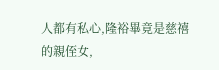人都有私心,隆裕畢竟是慈禧的親侄女,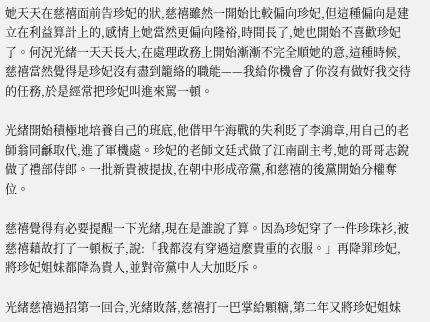她天天在慈禧面前告珍妃的狀,慈禧雖然一開始比較偏向珍妃,但這種偏向是建立在利益算計上的,感情上她當然更偏向隆裕,時間長了,她也開始不喜歡珍妃了。何況光緒一天天長大,在處理政務上開始漸漸不完全順她的意,這種時候,慈禧當然覺得是珍妃沒有盡到籠絡的職能——我給你機會了你沒有做好我交待的任務,於是經常把珍妃叫進來罵一頓。

光緒開始積極地培養自己的班底,他借甲午海戰的失利貶了李鴻章,用自己的老師翁同龢取代,進了軍機處。珍妃的老師文廷式做了江南副主考,她的哥哥志銳做了禮部侍郎。一批新貴被提拔,在朝中形成帝黨,和慈禧的後黨開始分權奪位。

慈禧覺得有必要提醒一下光緒,現在是誰說了算。因為珍妃穿了一件珍珠衫,被慈禧藉故打了一頓板子,說:「我都沒有穿過這麼貴重的衣服。」再降罪珍妃,將珍妃姐妹都降為貴人,並對帝黨中人大加貶斥。

光緒慈禧過招第一回合,光緒敗落,慈禧打一巴掌給顆糖,第二年又將珍妃姐妹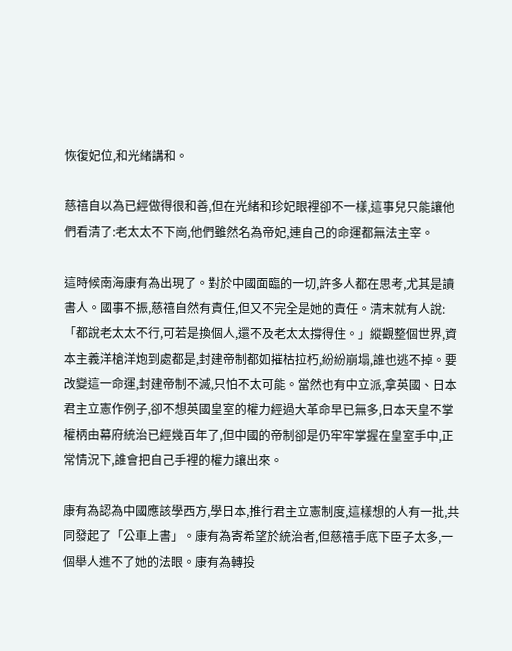恢復妃位,和光緒講和。

慈禧自以為已經做得很和善,但在光緒和珍妃眼裡卻不一樣,這事兒只能讓他們看清了:老太太不下崗,他們雖然名為帝妃,連自己的命運都無法主宰。

這時候南海康有為出現了。對於中國面臨的一切,許多人都在思考,尤其是讀書人。國事不振,慈禧自然有責任,但又不完全是她的責任。清末就有人說:「都說老太太不行,可若是換個人,還不及老太太撐得住。」縱觀整個世界,資本主義洋槍洋炮到處都是,封建帝制都如摧枯拉朽,紛紛崩塌,誰也逃不掉。要改變這一命運,封建帝制不滅,只怕不太可能。當然也有中立派,拿英國、日本君主立憲作例子,卻不想英國皇室的權力經過大革命早已無多,日本天皇不掌權柄由幕府統治已經幾百年了,但中國的帝制卻是仍牢牢掌握在皇室手中,正常情況下,誰會把自己手裡的權力讓出來。

康有為認為中國應該學西方,學日本,推行君主立憲制度,這樣想的人有一批,共同發起了「公車上書」。康有為寄希望於統治者,但慈禧手底下臣子太多,一個舉人進不了她的法眼。康有為轉投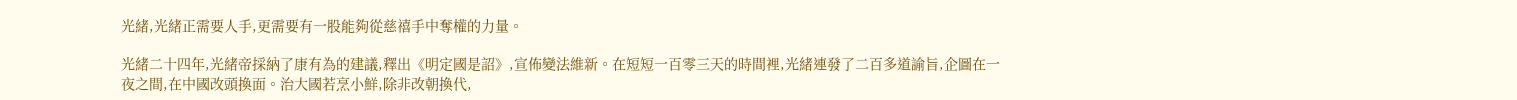光緒,光緒正需要人手,更需要有一股能夠從慈禧手中奪權的力量。

光緒二十四年,光緒帝採納了康有為的建議,釋出《明定國是詔》,宣佈變法維新。在短短一百零三天的時間裡,光緒連發了二百多道諭旨,企圖在一夜之間,在中國改頭換面。治大國若烹小鮮,除非改朝換代,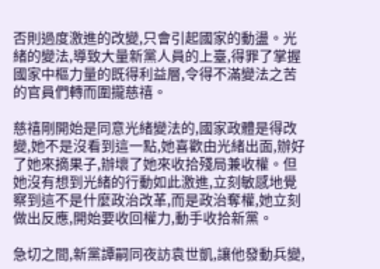否則過度激進的改變,只會引起國家的動盪。光緒的變法,導致大量新黨人員的上臺,得罪了掌握國家中樞力量的既得利益層,令得不滿變法之苦的官員們轉而圍攏慈禧。

慈禧剛開始是同意光緒變法的,國家政體是得改變,她不是沒看到這一點,她喜歡由光緒出面,辦好了她來摘果子,辦壞了她來收拾殘局兼收權。但她沒有想到光緒的行動如此激進,立刻敏感地覺察到這不是什麼政治改革,而是政治奪權,她立刻做出反應,開始要收回權力,動手收拾新黨。

急切之間,新黨譚嗣同夜訪袁世凱,讓他發動兵變,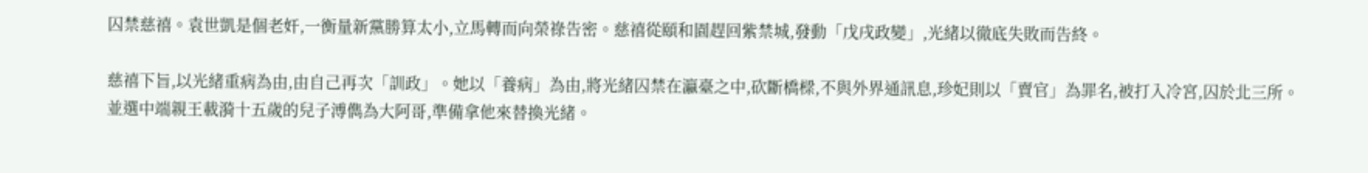囚禁慈禧。袁世凱是個老奸,一衡量新黨勝算太小,立馬轉而向榮祿告密。慈禧從頤和園趕回紫禁城,發動「戊戌政變」,光緒以徹底失敗而告終。

慈禧下旨,以光緒重病為由,由自己再次「訓政」。她以「養病」為由,將光緒囚禁在瀛臺之中,砍斷橋樑,不與外界通訊息,珍妃則以「賣官」為罪名,被打入冷宮,囚於北三所。並選中端親王載漪十五歲的兒子溥儁為大阿哥,準備拿他來替換光緒。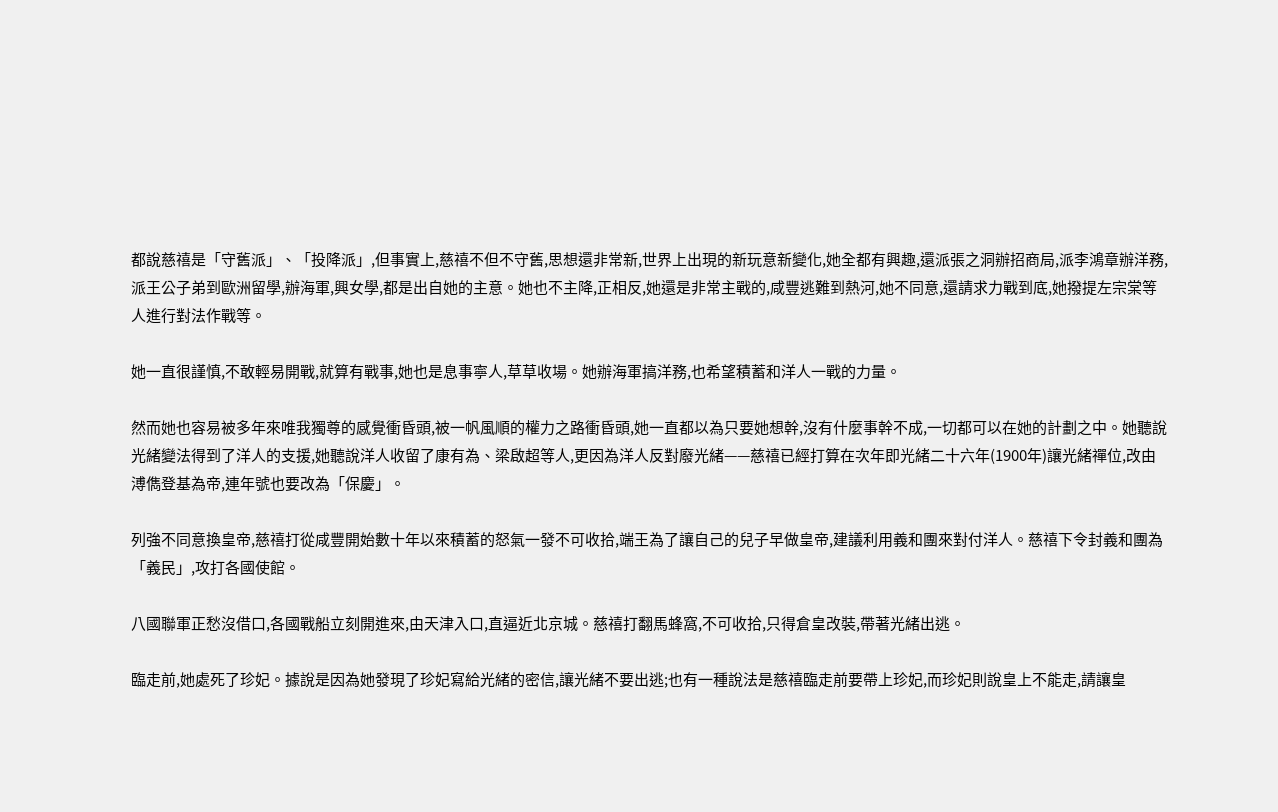都說慈禧是「守舊派」、「投降派」,但事實上,慈禧不但不守舊,思想還非常新,世界上出現的新玩意新變化,她全都有興趣,還派張之洞辦招商局,派李鴻章辦洋務,派王公子弟到歐洲留學,辦海軍,興女學,都是出自她的主意。她也不主降,正相反,她還是非常主戰的,咸豐逃難到熱河,她不同意,還請求力戰到底,她撥提左宗棠等人進行對法作戰等。

她一直很謹慎,不敢輕易開戰,就算有戰事,她也是息事寧人,草草收場。她辦海軍搞洋務,也希望積蓄和洋人一戰的力量。

然而她也容易被多年來唯我獨尊的感覺衝昏頭,被一帆風順的權力之路衝昏頭,她一直都以為只要她想幹,沒有什麼事幹不成,一切都可以在她的計劃之中。她聽說光緒變法得到了洋人的支援,她聽說洋人收留了康有為、梁啟超等人,更因為洋人反對廢光緒——慈禧已經打算在次年即光緒二十六年(1900年)讓光緒禪位,改由溥儁登基為帝,連年號也要改為「保慶」。

列強不同意換皇帝,慈禧打從咸豐開始數十年以來積蓄的怒氣一發不可收拾,端王為了讓自己的兒子早做皇帝,建議利用義和團來對付洋人。慈禧下令封義和團為「義民」,攻打各國使館。

八國聯軍正愁沒借口,各國戰船立刻開進來,由天津入口,直逼近北京城。慈禧打翻馬蜂窩,不可收拾,只得倉皇改裝,帶著光緒出逃。

臨走前,她處死了珍妃。據說是因為她發現了珍妃寫給光緒的密信,讓光緒不要出逃;也有一種說法是慈禧臨走前要帶上珍妃,而珍妃則說皇上不能走,請讓皇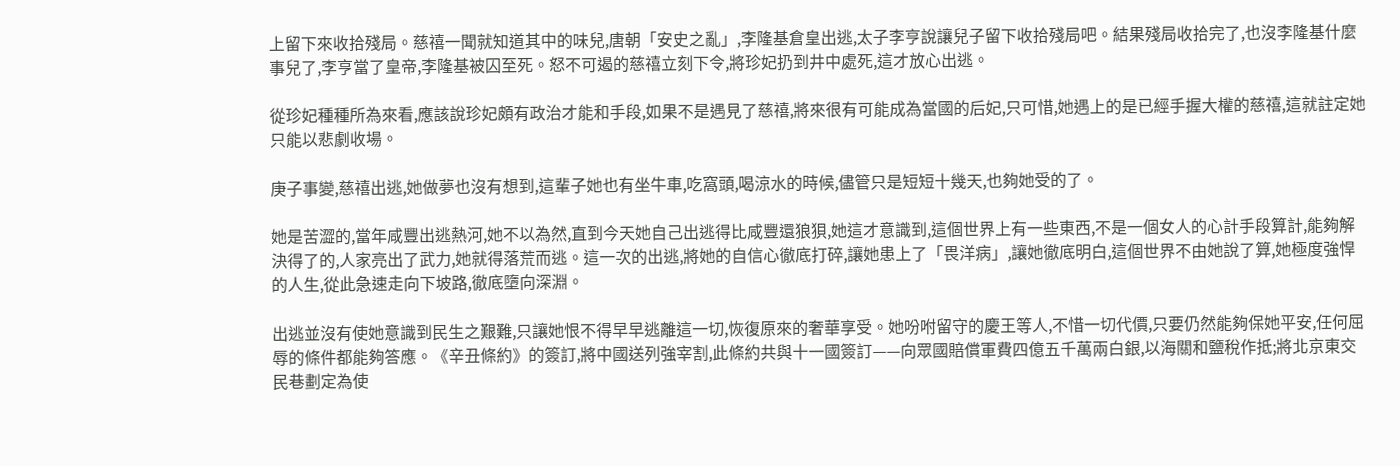上留下來收拾殘局。慈禧一聞就知道其中的味兒,唐朝「安史之亂」,李隆基倉皇出逃,太子李亨說讓兒子留下收拾殘局吧。結果殘局收拾完了,也沒李隆基什麼事兒了,李亨當了皇帝,李隆基被囚至死。怒不可遏的慈禧立刻下令,將珍妃扔到井中處死,這才放心出逃。

從珍妃種種所為來看,應該說珍妃頗有政治才能和手段,如果不是遇見了慈禧,將來很有可能成為當國的后妃,只可惜,她遇上的是已經手握大權的慈禧,這就註定她只能以悲劇收場。

庚子事變,慈禧出逃,她做夢也沒有想到,這輩子她也有坐牛車,吃窩頭,喝涼水的時候,儘管只是短短十幾天,也夠她受的了。

她是苦澀的,當年咸豐出逃熱河,她不以為然,直到今天她自己出逃得比咸豐還狼狽,她這才意識到,這個世界上有一些東西,不是一個女人的心計手段算計,能夠解決得了的,人家亮出了武力,她就得落荒而逃。這一次的出逃,將她的自信心徹底打碎,讓她患上了「畏洋病」,讓她徹底明白,這個世界不由她說了算,她極度強悍的人生,從此急速走向下坡路,徹底墮向深淵。

出逃並沒有使她意識到民生之艱難,只讓她恨不得早早逃離這一切,恢復原來的奢華享受。她吩咐留守的慶王等人,不惜一切代價,只要仍然能夠保她平安,任何屈辱的條件都能夠答應。《辛丑條約》的簽訂,將中國送列強宰割,此條約共與十一國簽訂——向眾國賠償軍費四億五千萬兩白銀,以海關和鹽稅作抵;將北京東交民巷劃定為使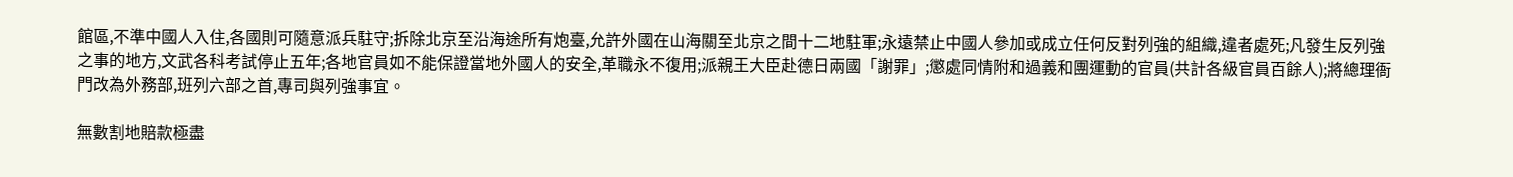館區,不準中國人入住,各國則可隨意派兵駐守;拆除北京至沿海途所有炮臺,允許外國在山海關至北京之間十二地駐軍;永遠禁止中國人參加或成立任何反對列強的組織,違者處死;凡發生反列強之事的地方,文武各科考試停止五年;各地官員如不能保證當地外國人的安全,革職永不復用;派親王大臣赴德日兩國「謝罪」;懲處同情附和過義和團運動的官員(共計各級官員百餘人);將總理衙門改為外務部,班列六部之首,專司與列強事宜。

無數割地賠款極盡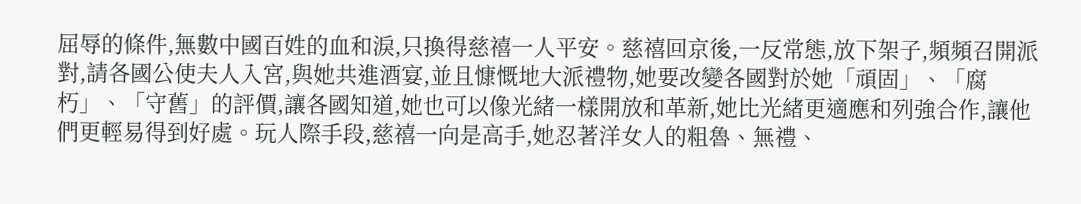屈辱的條件,無數中國百姓的血和淚,只換得慈禧一人平安。慈禧回京後,一反常態,放下架子,頻頻召開派對,請各國公使夫人入宮,與她共進酒宴,並且慷慨地大派禮物,她要改變各國對於她「頑固」、「腐朽」、「守舊」的評價,讓各國知道,她也可以像光緒一樣開放和革新,她比光緒更適應和列強合作,讓他們更輕易得到好處。玩人際手段,慈禧一向是高手,她忍著洋女人的粗魯、無禮、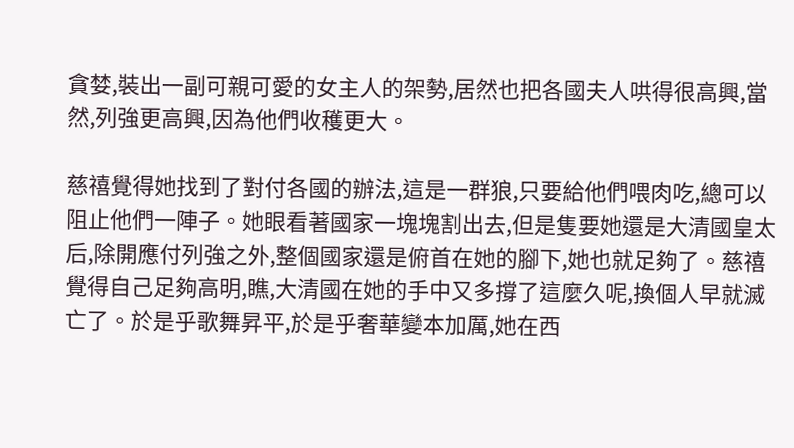貪婪,裝出一副可親可愛的女主人的架勢,居然也把各國夫人哄得很高興,當然,列強更高興,因為他們收穫更大。

慈禧覺得她找到了對付各國的辦法,這是一群狼,只要給他們喂肉吃,總可以阻止他們一陣子。她眼看著國家一塊塊割出去,但是隻要她還是大清國皇太后,除開應付列強之外,整個國家還是俯首在她的腳下,她也就足夠了。慈禧覺得自己足夠高明,瞧,大清國在她的手中又多撐了這麼久呢,換個人早就滅亡了。於是乎歌舞昇平,於是乎奢華變本加厲,她在西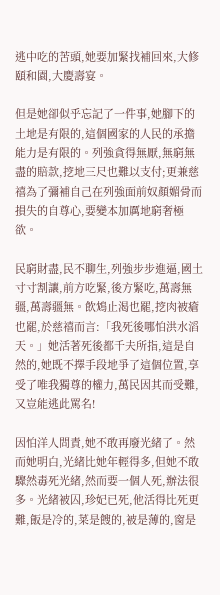逃中吃的苦頭,她要加緊找補回來,大修頤和園,大慶壽宴。

但是她卻似乎忘記了一件事,她腳下的土地是有限的,這個國家的人民的承擔能力是有限的。列強貪得無厭,無窮無盡的賠款,挖地三尺也難以支付;更兼慈禧為了彌補自己在列強面前奴顏媚骨而損失的自尊心,要變本加厲地窮奢極欲。

民窮財盡,民不聊生,列強步步進逼,國土寸寸割讓,前方吃緊,後方緊吃,萬壽無疆,萬壽疆無。飲鴆止渴也罷,挖肉被瘡也罷,於慈禧而言:「我死後哪怕洪水滔天。」她活著死後都千夫所指,這是自然的,她既不擇手段地爭了這個位置,享受了唯我獨尊的權力,萬民因其而受難,又豈能逃此罵名!

因怕洋人問責,她不敢再廢光緒了。然而她明白,光緒比她年輕得多,但她不敢驟然毒死光緒,然而要一個人死,辦法很多。光緒被囚,珍妃已死,他活得比死更難,飯是冷的,菜是餿的,被是薄的,窗是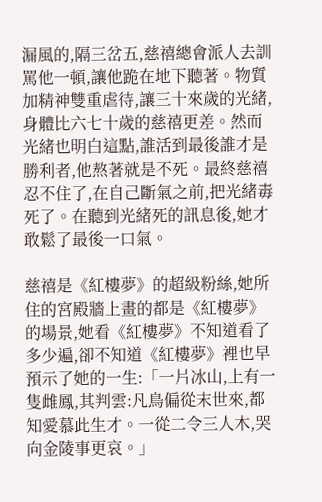漏風的,隔三岔五,慈禧總會派人去訓罵他一頓,讓他跪在地下聽著。物質加精神雙重虐待,讓三十來歲的光緒,身體比六七十歲的慈禧更差。然而光緒也明白這點,誰活到最後誰才是勝利者,他熬著就是不死。最終慈禧忍不住了,在自己斷氣之前,把光緒毒死了。在聽到光緒死的訊息後,她才敢鬆了最後一口氣。

慈禧是《紅樓夢》的超級粉絲,她所住的宮殿牆上畫的都是《紅樓夢》的場景,她看《紅樓夢》不知道看了多少遍,卻不知道《紅樓夢》裡也早預示了她的一生:「一片冰山,上有一隻雌鳳,其判雲:凡鳥偏從末世來,都知愛慕此生才。一從二令三人木,哭向金陵事更哀。」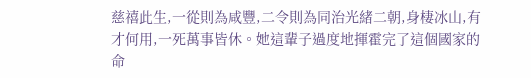慈禧此生,一從則為咸豐,二令則為同治光緒二朝,身棲冰山,有才何用,一死萬事皆休。她這輩子過度地揮霍完了這個國家的命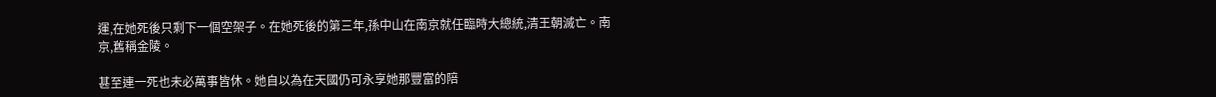運,在她死後只剩下一個空架子。在她死後的第三年,孫中山在南京就任臨時大總統,清王朝滅亡。南京,舊稱金陵。

甚至連一死也未必萬事皆休。她自以為在天國仍可永享她那豐富的陪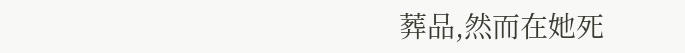葬品,然而在她死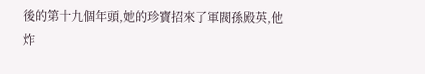後的第十九個年頭,她的珍寶招來了軍閥孫殿英,他炸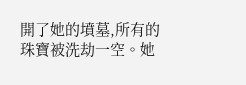開了她的墳墓,所有的珠寶被洗劫一空。她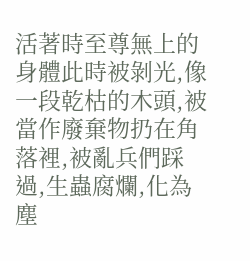活著時至尊無上的身體此時被剝光,像一段乾枯的木頭,被當作廢棄物扔在角落裡,被亂兵們踩過,生蟲腐爛,化為塵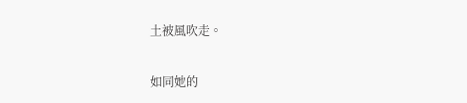土被風吹走。

如同她的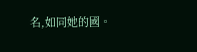名,如同她的國。